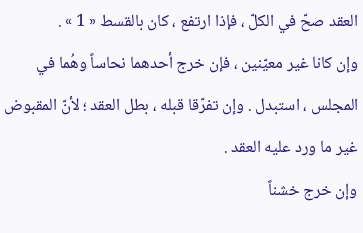العقد صحّ في الكلّ ، فإذا ارتفع ، كان بالقسط « 1 » .
وإن كانا غير معيّنين ، فإن خرج أحدهما نحاساً وهُما في المجلس ، استبدل . وإن تفرّقا قبله ، بطل العقد ؛ لأنّ المقبوض غير ما ورد عليه العقد .
وإن خرج خشناً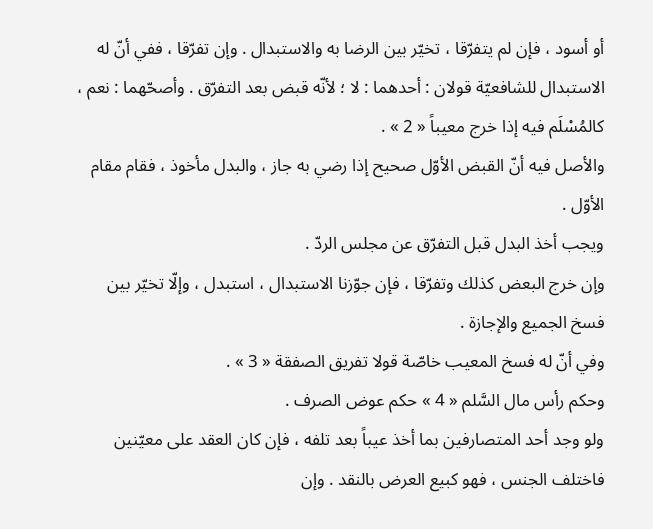أو أسود ، فإن لم يتفرّقا ، تخيّر بين الرضا به والاستبدال . وإن تفرّقا ، ففي أنّ له الاستبدال للشافعيّة قولان : أحدهما : لا ؛ لأنّه قبض بعد التفرّق . وأصحّهما : نعم ، كالمُسْلَم فيه إذا خرج معيباً « 2 » .
والأصل فيه أنّ القبض الأوّل صحيح إذا رضي به جاز ، والبدل مأخوذ ، فقام مقام الأوّل .
ويجب أخذ البدل قبل التفرّق عن مجلس الردّ .
وإن خرج البعض كذلك وتفرّقا ، فإن جوّزنا الاستبدال ، استبدل ، وإلّا تخيّر بين فسخ الجميع والإجازة .
وفي أنّ له فسخ المعيب خاصّة قولا تفريق الصفقة « 3 » .
وحكم رأس مال السَّلم « 4 » حكم عوض الصرف .
ولو وجد أحد المتصارفين بما أخذ عيباً بعد تلفه ، فإن كان العقد على معيّنين فاختلف الجنس ، فهو كبيع العرض بالنقد . وإن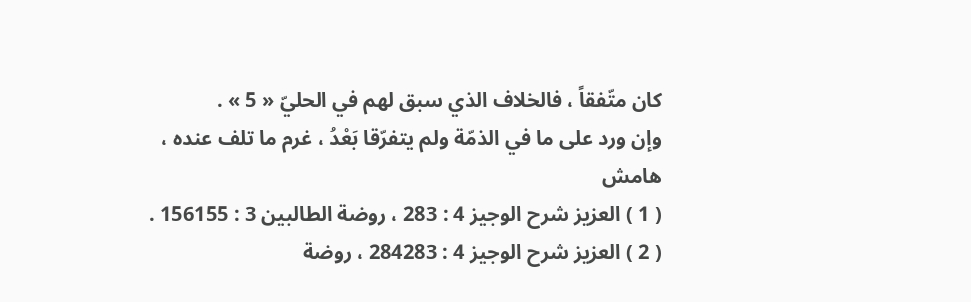كان متّفقاً ، فالخلاف الذي سبق لهم في الحليّ « 5 » .
وإن ورد على ما في الذمّة ولم يتفرّقا بَعْدُ ، غرم ما تلف عنده ،
هامش
( 1 ) العزيز شرح الوجيز 4 : 283 ، روضة الطالبين 3 : 156155 .
( 2 ) العزيز شرح الوجيز 4 : 284283 ، روضة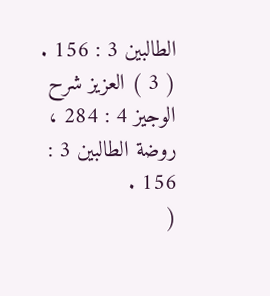الطالبين 3 : 156 .
( 3 ) العزيز شرح الوجيز 4 : 284 ، روضة الطالبين 3 : 156 .
(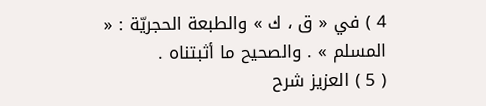4 ) في « ق ، ك » والطبعة الحجريّة : « المسلم » . والصحيح ما أثبتناه .
( 5 ) العزيز شرح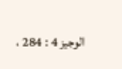الوجيز 4 : 284 ،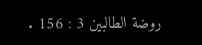روضة الطالبين 3 : 156 .